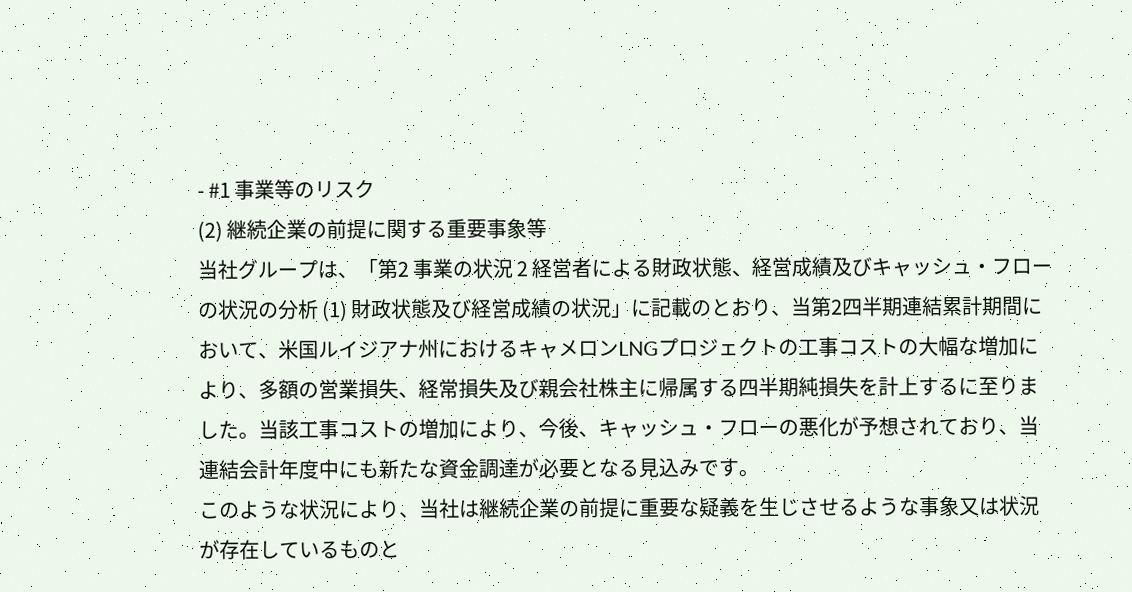- #1 事業等のリスク
(2) 継続企業の前提に関する重要事象等
当社グループは、「第2 事業の状況 2 経営者による財政状態、経営成績及びキャッシュ・フローの状況の分析 (1) 財政状態及び経営成績の状況」に記載のとおり、当第2四半期連結累計期間において、米国ルイジアナ州におけるキャメロンLNGプロジェクトの工事コストの大幅な増加により、多額の営業損失、経常損失及び親会社株主に帰属する四半期純損失を計上するに至りました。当該工事コストの増加により、今後、キャッシュ・フローの悪化が予想されており、当連結会計年度中にも新たな資金調達が必要となる見込みです。
このような状況により、当社は継続企業の前提に重要な疑義を生じさせるような事象又は状況が存在しているものと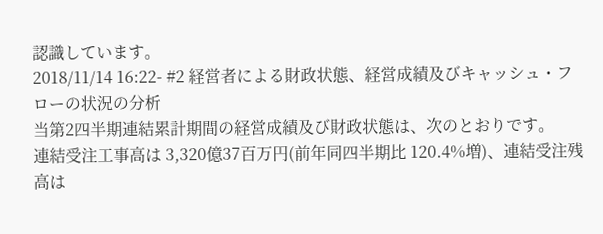認識しています。
2018/11/14 16:22- #2 経営者による財政状態、経営成績及びキャッシュ・フローの状況の分析
当第2四半期連結累計期間の経営成績及び財政状態は、次のとおりです。
連結受注工事高は 3,320億37百万円(前年同四半期比 120.4%増)、連結受注残高は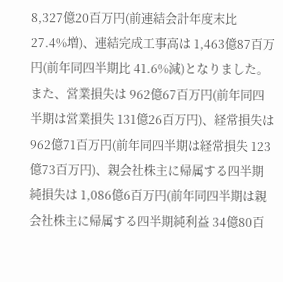8,327億20百万円(前連結会計年度末比 27.4%増)、連結完成工事高は 1,463億87百万円(前年同四半期比 41.6%減)となりました。また、営業損失は 962億67百万円(前年同四半期は営業損失 131億26百万円)、経常損失は 962億71百万円(前年同四半期は経常損失 123億73百万円)、親会社株主に帰属する四半期純損失は 1,086億6百万円(前年同四半期は親会社株主に帰属する四半期純利益 34億80百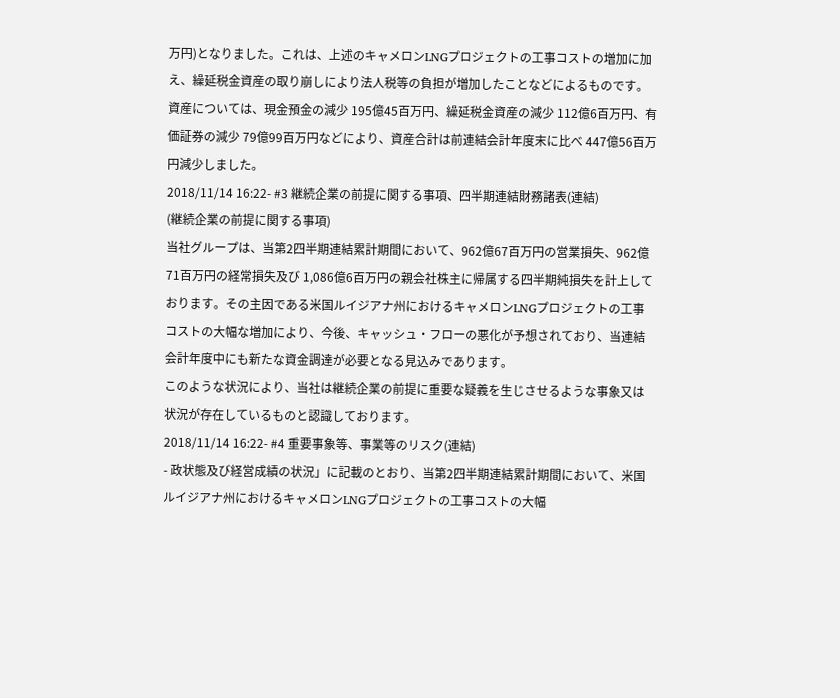万円)となりました。これは、上述のキャメロンLNGプロジェクトの工事コストの増加に加え、繰延税金資産の取り崩しにより法人税等の負担が増加したことなどによるものです。
資産については、現金預金の減少 195億45百万円、繰延税金資産の減少 112億6百万円、有価証券の減少 79億99百万円などにより、資産合計は前連結会計年度末に比べ 447億56百万円減少しました。
2018/11/14 16:22- #3 継続企業の前提に関する事項、四半期連結財務諸表(連結)
(継続企業の前提に関する事項)
当社グループは、当第2四半期連結累計期間において、962億67百万円の営業損失、962億71百万円の経常損失及び 1,086億6百万円の親会社株主に帰属する四半期純損失を計上しております。その主因である米国ルイジアナ州におけるキャメロンLNGプロジェクトの工事コストの大幅な増加により、今後、キャッシュ・フローの悪化が予想されており、当連結会計年度中にも新たな資金調達が必要となる見込みであります。
このような状況により、当社は継続企業の前提に重要な疑義を生じさせるような事象又は状況が存在しているものと認識しております。
2018/11/14 16:22- #4 重要事象等、事業等のリスク(連結)
- 政状態及び経営成績の状況」に記載のとおり、当第2四半期連結累計期間において、米国ルイジアナ州におけるキャメロンLNGプロジェクトの工事コストの大幅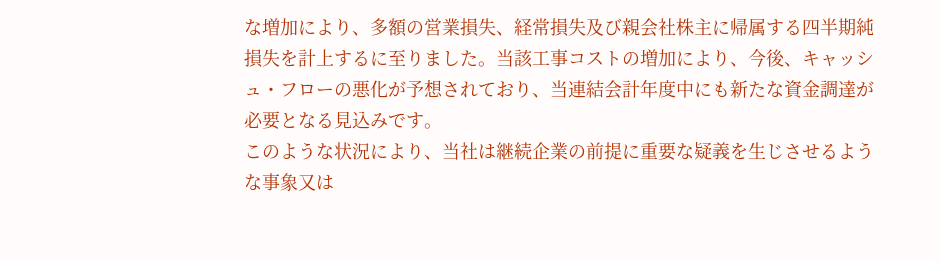な増加により、多額の営業損失、経常損失及び親会社株主に帰属する四半期純損失を計上するに至りました。当該工事コストの増加により、今後、キャッシュ・フローの悪化が予想されており、当連結会計年度中にも新たな資金調達が必要となる見込みです。
このような状況により、当社は継続企業の前提に重要な疑義を生じさせるような事象又は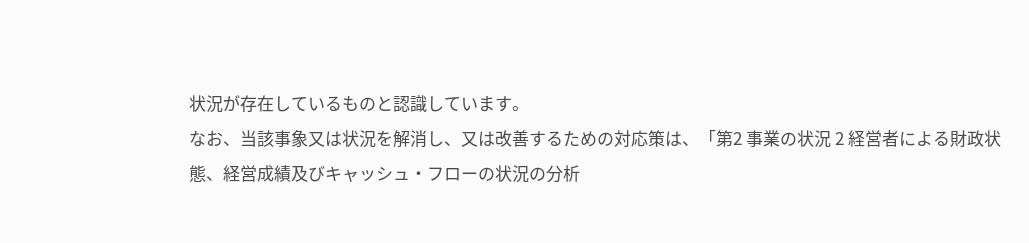状況が存在しているものと認識しています。
なお、当該事象又は状況を解消し、又は改善するための対応策は、「第2 事業の状況 2 経営者による財政状態、経営成績及びキャッシュ・フローの状況の分析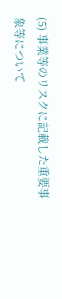(5) 事業等のリスクに記載した重要事象等について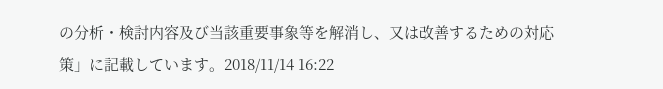の分析・検討内容及び当該重要事象等を解消し、又は改善するための対応策」に記載しています。2018/11/14 16:22